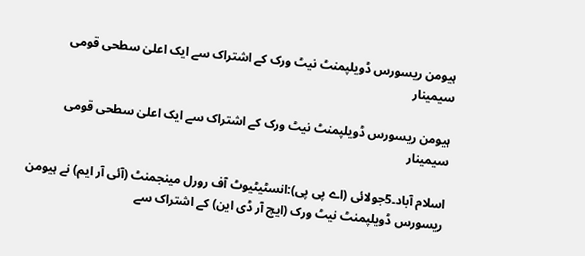ہیومن ریسورس ڈویلپمنٹ نیٹ ورک کے اشتراک سے ایک اعلیٰ سطحی قومی سیمینار

ہیومن ریسورس ڈویلپمنٹ نیٹ ورک کے اشتراک سے ایک اعلیٰ سطحی قومی سیمینار

اسلام آباد۔5جولائی (اے پی پی):انسٹیٹیوٹ آف رورل مینجمنٹ (آئی آر ایم) نے ہیومن ریسورس ڈویلپمنٹ نیٹ ورک (ایچ آر ڈی این) کے اشتراک سے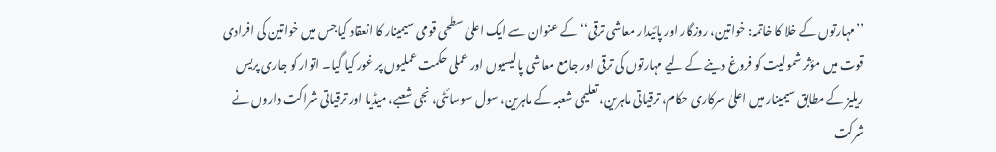’’مہارتوں کے خلا کا خاتمہ: خواتین، روزگار اور پائیدار معاشی ترقی‘‘ کے عنوان سے ایک اعلیٰ سطحی قومی سیمینار کا انعقاد کیاجس میں خواتین کی افرادی قوت میں مؤثر شمولیت کو فروغ دینے کے لیے مہارتوں کی ترقی اور جامع معاشی پالیسیوں اور عملی حکمت عملیوں پر غور کیا گیا۔ اتوار کو جاری پریس ریلیز کے مطابق سیمینار میں اعلیٰ سرکاری حکام، ترقیاتی ماہرین، تعلیمی شعبہ کے ماہرین، سول سوسائٹی، نجی شعبے، میڈیا اور ترقیاتی شراکت داروں نے شرکت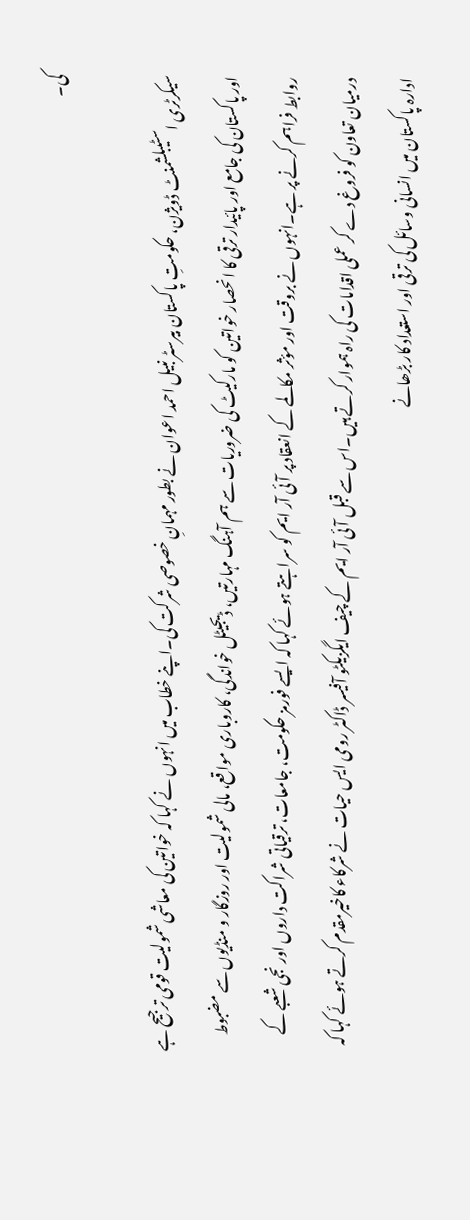کی۔

سیکرٹری اسٹیبلشمنٹ ڈویژن، حکومتِ پاکستان بیرسٹر نبیل احمد اعوان نے بطور مہمانِ خصوصی شرکت کی۔اپنے خطاب میں انہوں نے کہا کہ خواتین کی معاشی شمولیت قومی ترجیح ہے اور پاکستان کی جامع اور پائیدار ترقی کا انحصار خواتین کو مارکیٹ کی ضروریات سے ہم آہنگ مہارتیں، ڈیجیٹل خواندگی، کاروباری مواقع، مالی شمولیت اور روزگار و منڈیوں سے مضبوط روابط فراہم کرنے پر ہے۔انہوں نے بروقت اور مؤثر مکالمے کے انعقاد پر آئی آر ایم کو سراہتے ہوئے کہا کہ ایسے فورمز حکومت، جامعات، ترقیاتی شراکت داروں اور نجی شعبے کے درمیان تعاون کو فروغ دے کر عملی اقدامات کی راہ ہموار کرتے ہیں۔اس سے قبل آئی آر ایم کے چیف ایگزیکٹو آفیسر ڈاکٹر رومی ایس حیات نے شرکاء کاخیرمقدم کرتے ہوئے کہا کہ ادارہ پاکستان میں انسانی وسائل کی ترقی اور استعداد کار بڑھانے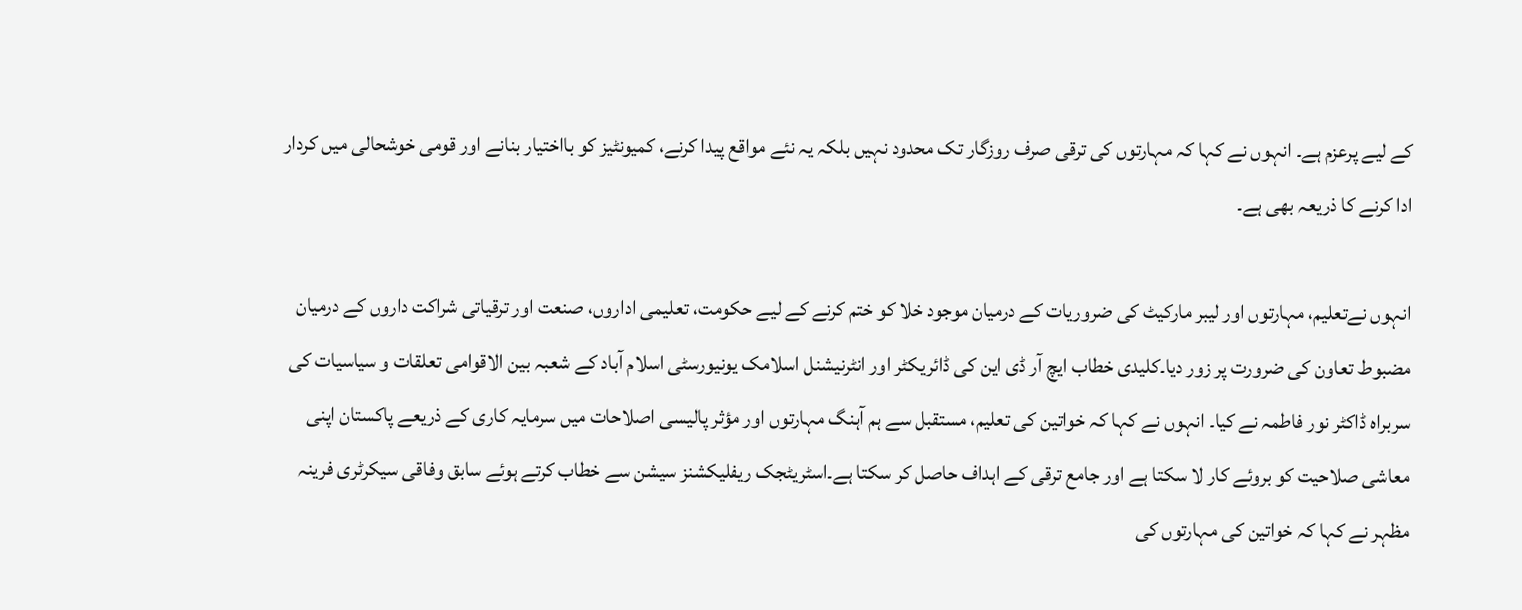کے لیے پرعزم ہے۔ انہوں نے کہا کہ مہارتوں کی ترقی صرف روزگار تک محدود نہیں بلکہ یہ نئے مواقع پیدا کرنے، کمیونٹیز کو بااختیار بنانے اور قومی خوشحالی میں کردار ادا کرنے کا ذریعہ بھی ہے۔

انہوں نےتعلیم، مہارتوں اور لیبر مارکیٹ کی ضروریات کے درمیان موجود خلا کو ختم کرنے کے لیے حکومت، تعلیمی اداروں، صنعت اور ترقیاتی شراکت داروں کے درمیان مضبوط تعاون کی ضرورت پر زور دیا۔کلیدی خطاب ایچ آر ڈی این کی ڈائریکٹر اور انٹرنیشنل اسلامک یونیورسٹی اسلام آباد کے شعبہ بین الاقوامی تعلقات و سیاسیات کی سربراہ ڈاکٹر نور فاطمہ نے کیا۔ انہوں نے کہا کہ خواتین کی تعلیم، مستقبل سے ہم آہنگ مہارتوں اور مؤثر پالیسی اصلاحات میں سرمایہ کاری کے ذریعے پاکستان اپنی معاشی صلاحیت کو بروئے کار لا سکتا ہے اور جامع ترقی کے اہداف حاصل کر سکتا ہے۔اسٹریٹجک ریفلیکشنز سیشن سے خطاب کرتے ہوئے سابق وفاقی سیکرٹری فرینہ مظہر نے کہا کہ خواتین کی مہارتوں کی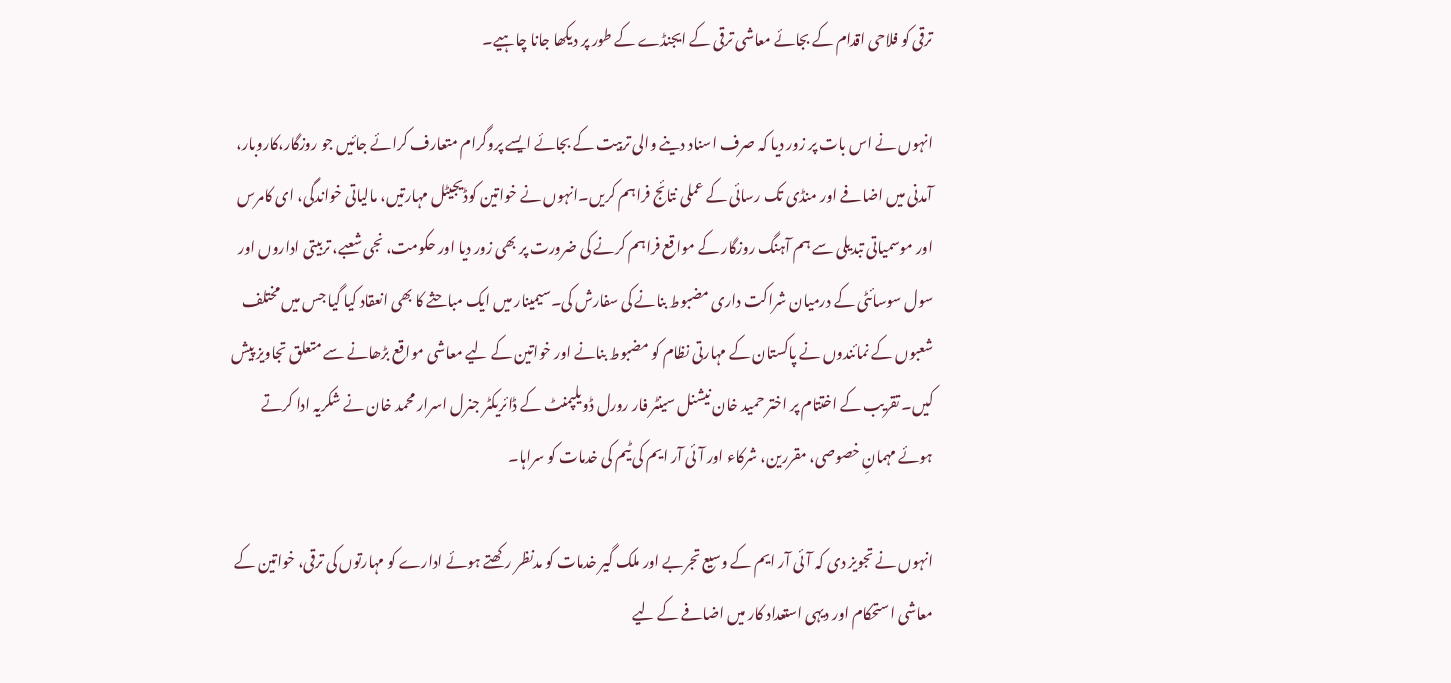ترقی کو فلاحی اقدام کے بجائے معاشی ترقی کے ایجنڈے کے طور پر دیکھا جانا چاہیے۔

انہوں نے اس بات پر زور دیا کہ صرف اسناد دینے والی تربیت کے بجائے ایسے پروگرام متعارف کرائے جائیں جو روزگار،کاروبار، آمدنی میں اضافے اور منڈی تک رسائی کے عملی نتائج فراہم کریں۔انہوں نے خواتین کوڈیجیٹل مہارتیں، مالیاتی خواندگی، ای کامرس اور موسمیاتی تبدیلی سے ہم آہنگ روزگار کے مواقع فراہم کرنے کی ضرورت پر بھی زور دیا اور حکومت، نجی شعبے، تربیتی اداروں اور سول سوسائٹی کے درمیان شراکت داری مضبوط بنانے کی سفارش کی۔سیمینار میں ایک مباحثے کا بھی انعقاد کیا گیا جس میں مختلف شعبوں کے نمائندوں نے پاکستان کے مہارتی نظام کو مضبوط بنانے اور خواتین کے لیے معاشی مواقع بڑھانے سے متعلق تجاویز پیش کیں۔ تقریب کے اختتام پر اختر حمید خان نیشنل سینٹر فار رورل ڈویلپمنٹ کے ڈائریکٹر جنرل اسرار محمد خان نے شکریہ ادا کرتے ہوئے مہمانِ خصوصی، مقررین، شرکاء اور آئی آر ایم کی ٹیم کی خدمات کو سراہا۔

انہوں نے تجویز دی کہ آئی آر ایم کے وسیع تجربے اور ملک گیر خدمات کو مدنظر رکھتے ہوئے ادارے کو مہارتوں کی ترقی، خواتین کے معاشی استحکام اور دیہی استعداد کار میں اضافے کے لیے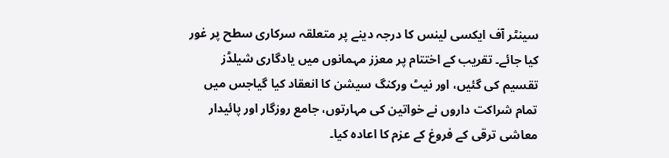سینٹر آف ایکسی لینس کا درجہ دینے پر متعلقہ سرکاری سطح پر غور کیا جائے۔ تقریب کے اختتام پر معزز مہمانوں میں یادگاری شیلڈز تقسیم کی گئیں، اور نیٹ ورکنگ سیشن کا انعقاد کیا گیاجس میں تمام شراکت داروں نے خواتین کی مہارتوں، جامع روزگار اور پائیدار معاشی ترقی کے فروغ کے عزم کا اعادہ کیا۔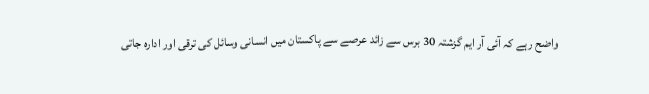واضح رہے کہ آئی آر ایم گزشتہ 30 برس سے زائد عرصے سے پاکستان میں انسانی وسائل کی ترقی اور ادارہ جاتی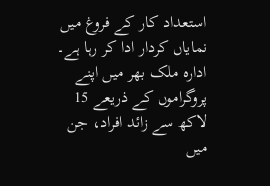استعداد کار کے فروغ میں نمایاں کردار ادا کر رہا ہے۔ ادارہ ملک بھر میں اپنے پروگراموں کے ذریعے 15 لاکھ سے زائد افراد، جن میں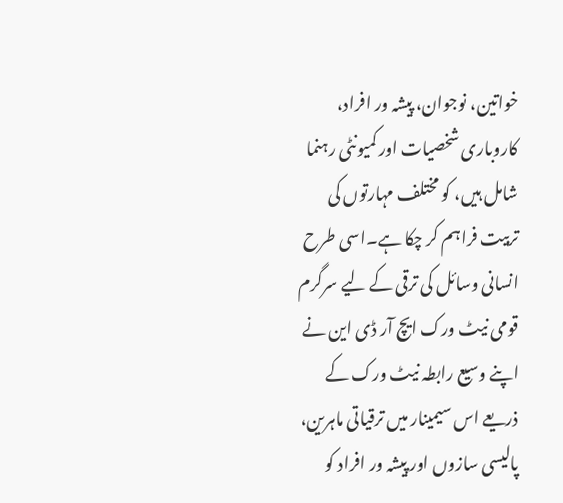خواتین، نوجوان، پیشہ ور افراد، کاروباری شخصیات اور کمیونٹی رہنما شامل ہیں، کو مختلف مہارتوں کی تربیت فراہم کر چکا ہے۔اسی طرح انسانی وسائل کی ترقی کے لیے سرگرم قومی نیٹ ورک ایچ آر ڈی این نے اپنے وسیع رابطہ نیٹ ورک کے ذریعے اس سیمینار میں ترقیاتی ماہرین، پالیسی سازوں اور پیشہ ور افراد کو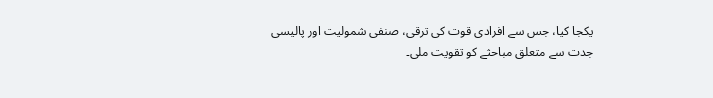یکجا کیا، جس سے افرادی قوت کی ترقی، صنفی شمولیت اور پالیسی جدت سے متعلق مباحثے کو تقویت ملی۔